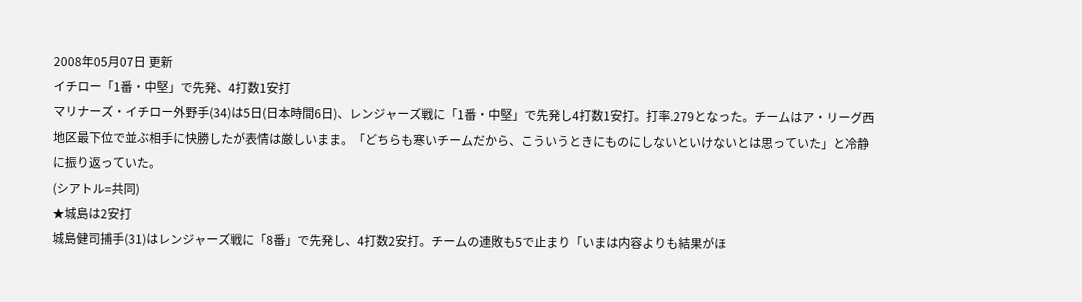2008年05月07日 更新
イチロー「1番・中堅」で先発、4打数1安打
マリナーズ・イチロー外野手(34)は5日(日本時間6日)、レンジャーズ戦に「1番・中堅」で先発し4打数1安打。打率.279となった。チームはア・リーグ西地区最下位で並ぶ相手に快勝したが表情は厳しいまま。「どちらも寒いチームだから、こういうときにものにしないといけないとは思っていた」と冷静に振り返っていた。
(シアトル=共同)
★城島は2安打
城島健司捕手(31)はレンジャーズ戦に「8番」で先発し、4打数2安打。チームの連敗も5で止まり「いまは内容よりも結果がほ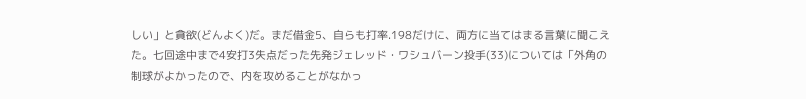しい」と貪欲(どんよく)だ。まだ借金5、自らも打率.198だけに、両方に当てはまる言葉に聞こえた。七回途中まで4安打3失点だった先発ジェレッド・ワシュバーン投手(33)については「外角の制球がよかったので、内を攻めることがなかっ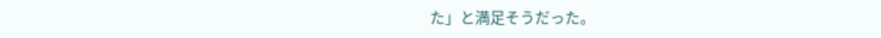た」と満足そうだった。